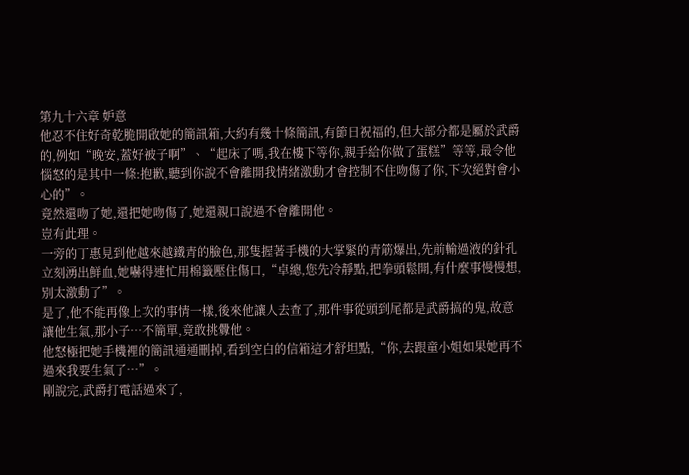第九十六章 妒意
他忍不住好奇乾脆開啟她的簡訊箱,大約有幾十條簡訊,有節日祝福的,但大部分都是屬於武爵的,例如“晚安,蓋好被子啊”、“起床了嗎,我在樓下等你,親手給你做了蛋糕”等等,最令他惱怒的是其中一條:抱歉,聽到你說不會離開我情緒激動才會控制不住吻傷了你,下次絕對會小心的”。
竟然還吻了她,還把她吻傷了,她還親口說過不會離開他。
豈有此理。
一旁的丁惠見到他越來越鐵青的臉色,那隻握著手機的大掌緊的青筋爆出,先前輸過液的針孔立刻湧出鮮血,她嚇得連忙用棉籤壓住傷口,“卓總,您先冷靜點,把拳頭鬆開,有什麼事慢慢想,別太激動了”。
是了,他不能再像上次的事情一樣,後來他讓人去查了,那件事從頭到尾都是武爵搞的鬼,故意讓他生氣,那小子…不簡單,竟敢挑釁他。
他怒極把她手機裡的簡訊通通刪掉,看到空白的信箱這才舒坦點,“你,去跟童小姐如果她再不過來我要生氣了…”。
剛說完,武爵打電話過來了,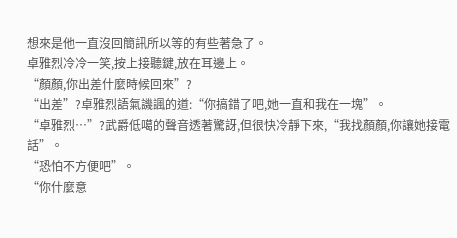想來是他一直沒回簡訊所以等的有些著急了。
卓雅烈冷冷一笑,按上接聽鍵,放在耳邊上。
“顏顏,你出差什麼時候回來”?
“出差”?卓雅烈語氣譏諷的道:“你搞錯了吧,她一直和我在一塊”。
“卓雅烈…”?武爵低噶的聲音透著驚訝,但很快冷靜下來,“我找顏顏,你讓她接電話”。
“恐怕不方便吧”。
“你什麼意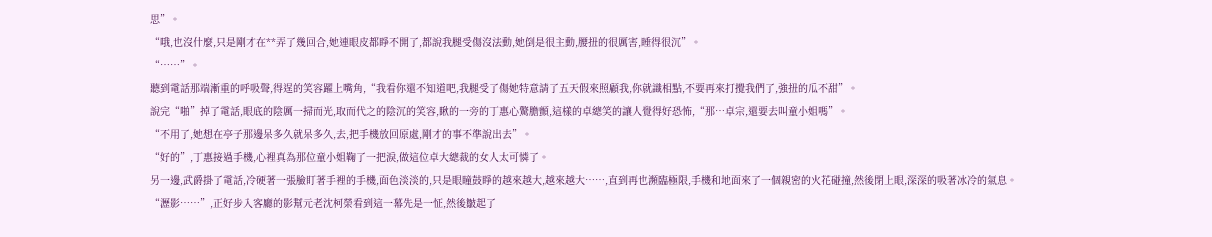思”。
“哦,也沒什麼,只是剛才在**弄了幾回合,她連眼皮都睜不開了,都說我腿受傷沒法動,她倒是很主動,腰扭的很厲害,睡得很沉”。
“……”。
聽到電話那端漸重的呼吸聲,得逞的笑容躍上嘴角,“我看你還不知道吧,我腿受了傷她特意請了五天假來照顧我,你就識相點,不要再來打攪我們了,強扭的瓜不甜”。
說完“啪”掉了電話,眼底的陰厲一掃而光,取而代之的陰沉的笑容,瞅的一旁的丁惠心驚膽顫,這樣的卓總笑的讓人覺得好恐怖,“那…卓宗,還要去叫童小姐嗎”。
“不用了,她想在亭子那邊呆多久就呆多久,去,把手機放回原處,剛才的事不準說出去”。
“好的”,丁惠接過手機,心裡真為那位童小姐鞠了一把淚,做這位卓大總裁的女人太可憐了。
另一邊,武爵掛了電話,冷硬著一張臉盯著手裡的手機,面色淡淡的,只是眼瞳鼓睜的越來越大,越來越大……,直到再也瀕臨極限,手機和地面來了一個親密的火花碰撞,然後閉上眼,深深的吸著冰冷的氣息。
“瀝影……”,正好步入客廳的影幫元老沈柯榮看到這一幕先是一怔,然後皺起了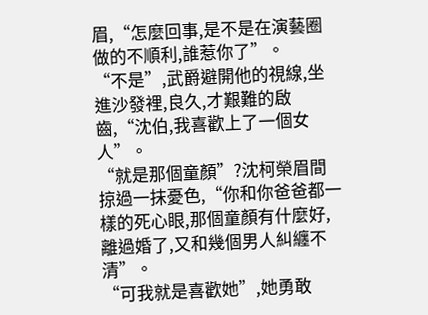眉,“怎麼回事,是不是在演藝圈做的不順利,誰惹你了”。
“不是”,武爵避開他的視線,坐進沙發裡,良久,才艱難的啟齒,“沈伯,我喜歡上了一個女人”。
“就是那個童顏”?沈柯榮眉間掠過一抹憂色,“你和你爸爸都一樣的死心眼,那個童顏有什麼好,離過婚了,又和幾個男人糾纏不清”。
“可我就是喜歡她”,她勇敢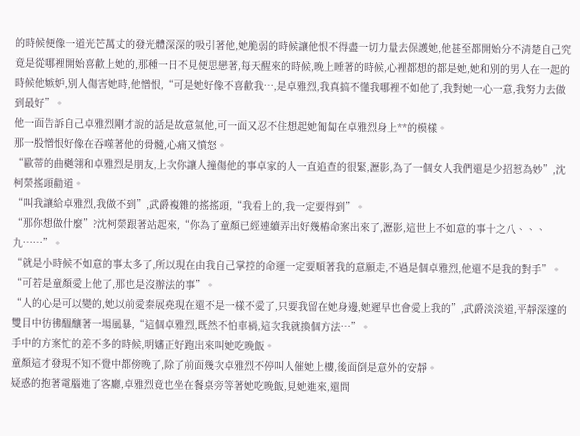的時候便像一道光芒萬丈的發光體深深的吸引著他,她脆弱的時候讓他恨不得盡一切力量去保護她,他甚至都開始分不清楚自己究竟是從哪裡開始喜歡上她的,那種一日不見便思戀著,每天醒來的時候,晚上睡著的時候,心裡都想的都是她,她和別的男人在一起的時候他嫉妒,別人傷害她時,他憎恨,“可是她好像不喜歡我…,是卓雅烈,我真搞不懂我哪裡不如他了,我對她一心一意,我努力去做到最好”。
他一面告訴自己卓雅烈剛才說的話是故意氣他,可一面又忍不住想起她匍匐在卓雅烈身上**的模樣。
那一股憎恨好像在吞噬著他的骨髓,心痛又憤怒。
“歐蒂的曲樾翎和卓雅烈是朋友,上次你讓人撞傷他的事卓家的人一直追查的很緊,瀝影,為了一個女人我們還是少招惹為妙”,沈柯榮搖頭勸道。
“叫我讓給卓雅烈,我做不到”,武爵複雜的搖搖頭,“我看上的,我一定要得到”。
“那你想做什麼”?沈柯榮跟著站起來,“你為了童顏已經連續弄出好幾樁命案出來了,瀝影,這世上不如意的事十之八、、、九……”。
“就是小時候不如意的事太多了,所以現在由我自己掌控的命運一定要順著我的意願走,不過是個卓雅烈,他還不是我的對手”。
“可若是童顏愛上他了,那也是沒辦法的事”。
“人的心是可以變的,她以前愛秦展堯現在還不是一樣不愛了,只要我留在她身邊,她遲早也會愛上我的”,武爵淡淡道,平靜深邃的雙目中彷彿醞釀著一場風暴,“這個卓雅烈,既然不怕車禍,這次我就換個方法…”。
手中的方案忙的差不多的時候,明嬸正好跑出來叫她吃晚飯。
童顏這才發現不知不覺中都傍晚了,除了前面幾次卓雅烈不停叫人催她上樓,後面倒是意外的安靜。
疑惑的抱著電腦進了客廳,卓雅烈竟也坐在餐桌旁等著她吃晚飯,見她進來,還問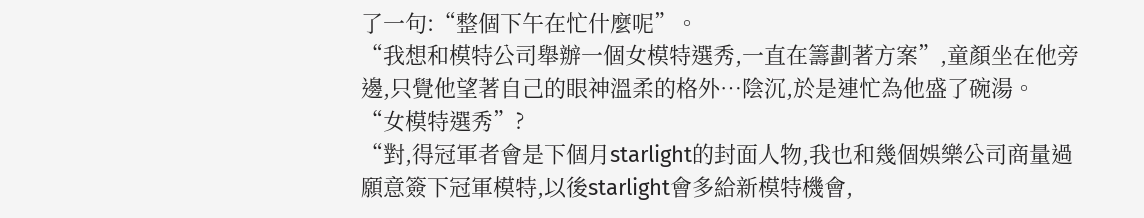了一句:“整個下午在忙什麼呢”。
“我想和模特公司舉辦一個女模特選秀,一直在籌劃著方案”,童顏坐在他旁邊,只覺他望著自己的眼神溫柔的格外…陰沉,於是連忙為他盛了碗湯。
“女模特選秀”?
“對,得冠軍者會是下個月starlight的封面人物,我也和幾個娛樂公司商量過願意簽下冠軍模特,以後starlight會多給新模特機會,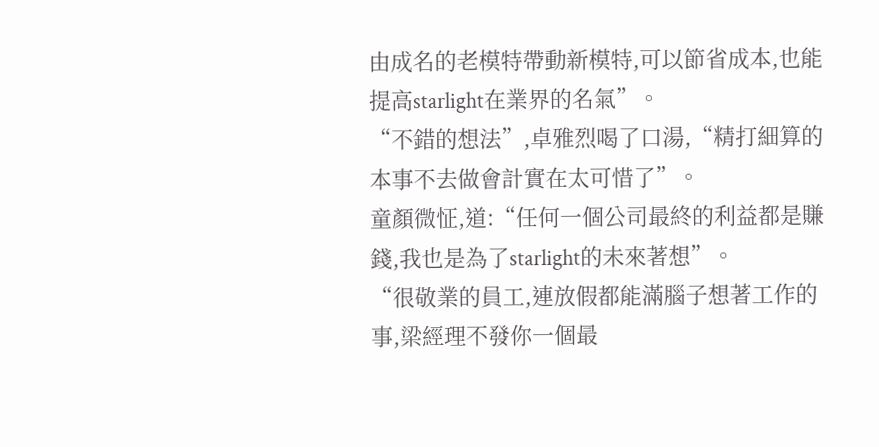由成名的老模特帶動新模特,可以節省成本,也能提高starlight在業界的名氣”。
“不錯的想法”,卓雅烈喝了口湯,“精打細算的本事不去做會計實在太可惜了”。
童顏微怔,道:“任何一個公司最終的利益都是賺錢,我也是為了starlight的未來著想”。
“很敬業的員工,連放假都能滿腦子想著工作的事,梁經理不發你一個最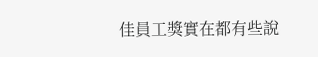佳員工獎實在都有些說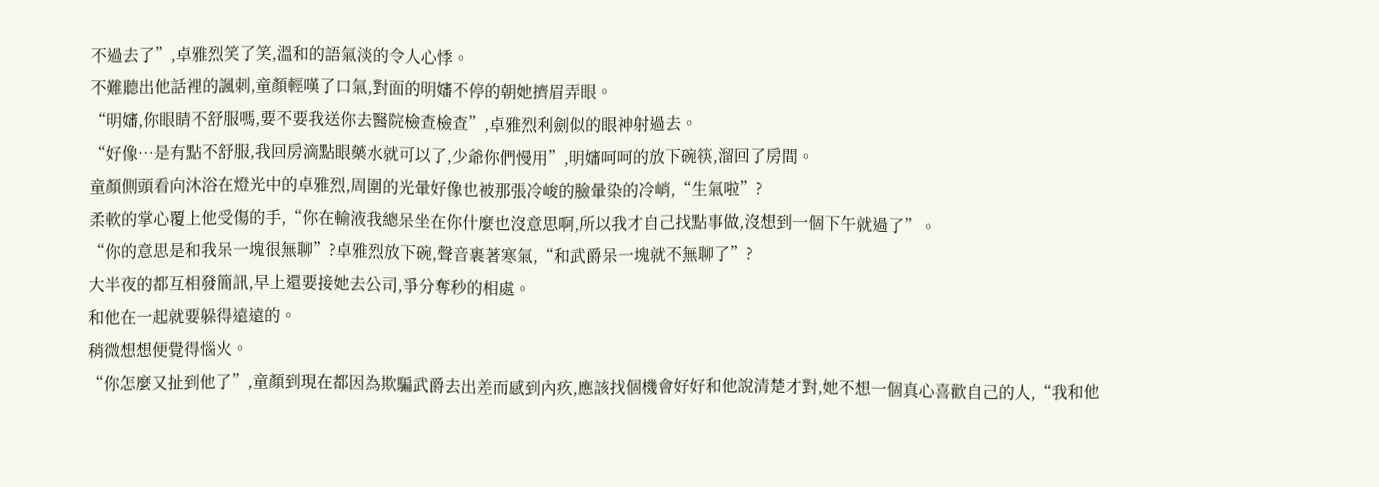不過去了”,卓雅烈笑了笑,溫和的語氣淡的令人心悸。
不難聽出他話裡的諷刺,童顏輕嘆了口氣,對面的明嬸不停的朝她擠眉弄眼。
“明嬸,你眼睛不舒服嗎,要不要我送你去醫院檢查檢查”,卓雅烈利劍似的眼神射過去。
“好像…是有點不舒服,我回房滴點眼藥水就可以了,少爺你們慢用”,明嬸呵呵的放下碗筷,溜回了房間。
童顏側頭看向沐浴在燈光中的卓雅烈,周圍的光暈好像也被那張冷峻的臉暈染的冷峭,“生氣啦”?
柔軟的掌心覆上他受傷的手,“你在輸液我總呆坐在你什麼也沒意思啊,所以我才自己找點事做,沒想到一個下午就過了”。
“你的意思是和我呆一塊很無聊”?卓雅烈放下碗,聲音裹著寒氣,“和武爵呆一塊就不無聊了”?
大半夜的都互相發簡訊,早上還要接她去公司,爭分奪秒的相處。
和他在一起就要躲得遠遠的。
稍微想想便覺得惱火。
“你怎麼又扯到他了”,童顏到現在都因為欺騙武爵去出差而感到內疚,應該找個機會好好和他說清楚才對,她不想一個真心喜歡自己的人,“我和他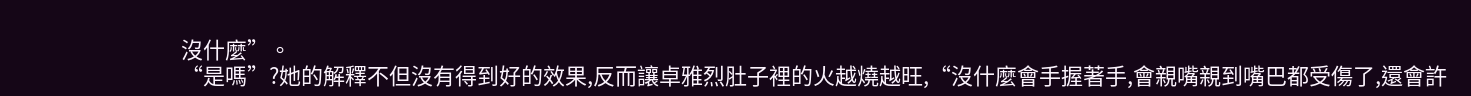沒什麼”。
“是嗎”?她的解釋不但沒有得到好的效果,反而讓卓雅烈肚子裡的火越燒越旺,“沒什麼會手握著手,會親嘴親到嘴巴都受傷了,還會許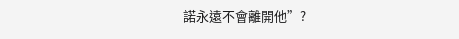諾永遠不會離開他”?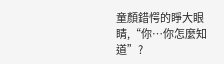童顏錯愕的睜大眼睛,“你…你怎麼知道”?